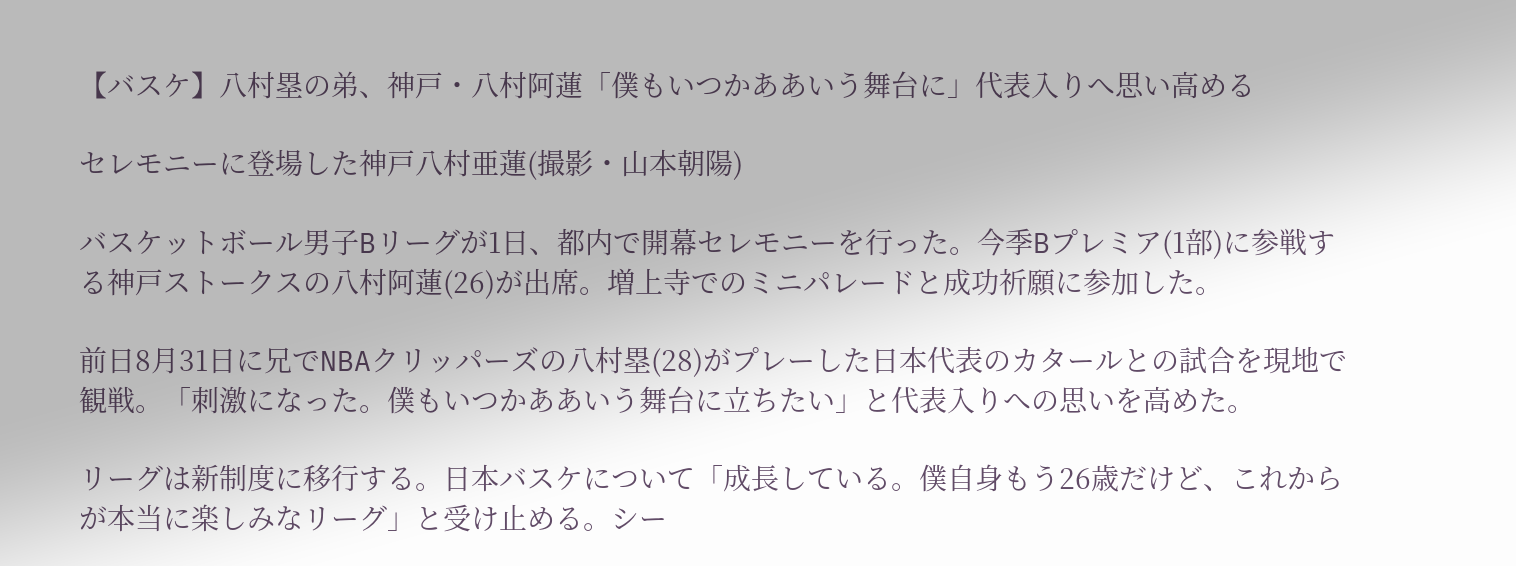【バスケ】八村塁の弟、神戸・八村阿蓮「僕もいつかああいう舞台に」代表入りへ思い高める

セレモニーに登場した神戸八村亜蓮(撮影・山本朝陽)

バスケットボール男子Bリーグが1日、都内で開幕セレモニーを行った。今季Bプレミア(1部)に参戦する神戸ストークスの八村阿蓮(26)が出席。増上寺でのミニパレードと成功祈願に参加した。

前日8月31日に兄でNBAクリッパーズの八村塁(28)がプレーした日本代表のカタールとの試合を現地で観戦。「刺激になった。僕もいつかああいう舞台に立ちたい」と代表入りへの思いを高めた。

リーグは新制度に移行する。日本バスケについて「成長している。僕自身もう26歳だけど、これからが本当に楽しみなリーグ」と受け止める。シー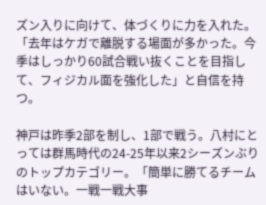ズン入りに向けて、体づくりに力を入れた。「去年はケガで離脱する場面が多かった。今季はしっかり60試合戦い抜くことを目指して、フィジカル面を強化した」と自信を持つ。

神戸は昨季2部を制し、1部で戦う。八村にとっては群馬時代の24-25年以来2シーズンぶりのトップカテゴリー。「簡単に勝てるチームはいない。一戦一戦大事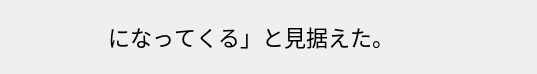になってくる」と見据えた。